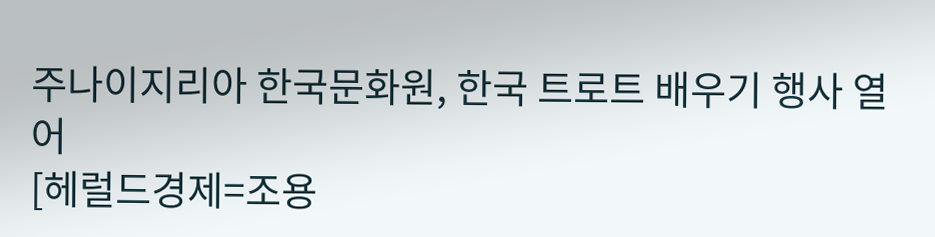주나이지리아 한국문화원, 한국 트로트 배우기 행사 열어
[헤럴드경제=조용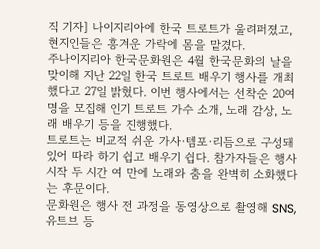직 기자] 나이지리아에 한국 트로트가 울려퍼졌고, 현지인들은 흥겨운 가락에 몸을 맡겼다.
주나이지리아 한국문화원은 4월 한국문화의 날을 맞이해 지난 22일 한국 트로트 배우기 행사를 개최했다고 27일 밝혔다. 이번 행사에서는 선착순 20여 명을 모집해 인기 트로트 가수 소개, 노래 감상, 노래 배우기 등을 진행했다.
트로트는 비교적 쉬운 가사·템포·리듬으로 구성돼 있어 따라 하기 쉽고 배우기 쉽다. 참가자들은 행사 시작 두 시간 여 만에 노래와 춤을 완벽히 소화했다는 후문이다.
문화원은 행사 전 과정을 동영상으로 촬영해 SNS, 유트브 등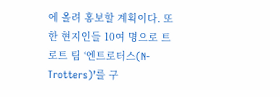에 올려 홍보할 계획이다. 또한 현지인들 10여 명으로 트로트 팀 ‘엔트로터스(N-Trotters)’를 구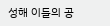성해 이들의 공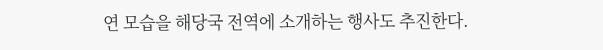연 모습을 해당국 전역에 소개하는 행사도 추진한다.